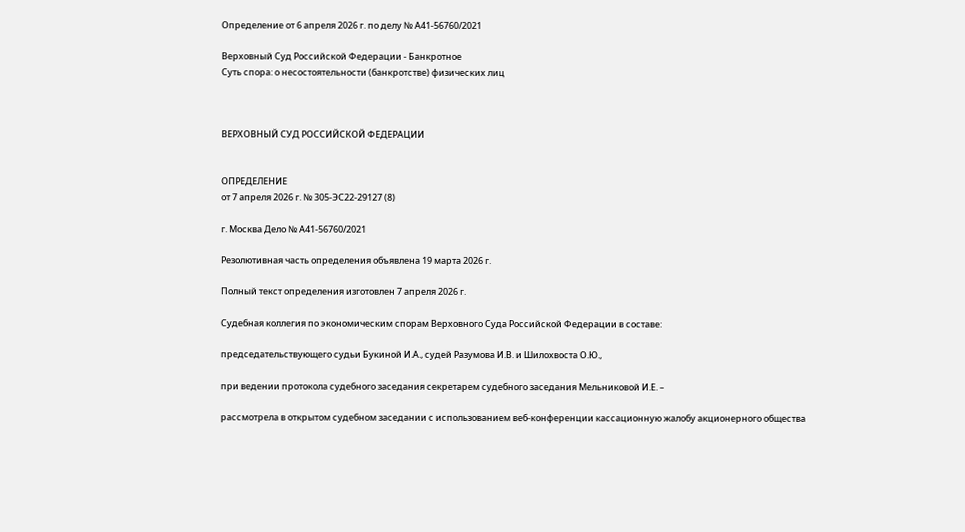Определение от 6 апреля 2026 г. по делу № А41-56760/2021

Верховный Суд Российской Федерации - Банкротное
Суть спора: о несостоятельности (банкротстве) физических лиц



ВЕРХОВНЫЙ СУД РОССИЙСКОЙ ФЕДЕРАЦИИ


ОПРЕДЕЛЕНИЕ
от 7 апреля 2026 г. № 305-ЭС22-29127 (8)

г. Москва Дело № А41-56760/2021

Резолютивная часть определения объявлена 19 марта 2026 г.

Полный текст определения изготовлен 7 апреля 2026 г.

Судебная коллегия по экономическим спорам Верховного Суда Российской Федерации в составе:

председательствующего судьи Букиной И.А., судей Разумова И.В. и Шилохвоста О.Ю.,

при ведении протокола судебного заседания секретарем судебного заседания Мельниковой И.Е. –

рассмотрела в открытом судебном заседании с использованием веб-конференции кассационную жалобу акционерного общества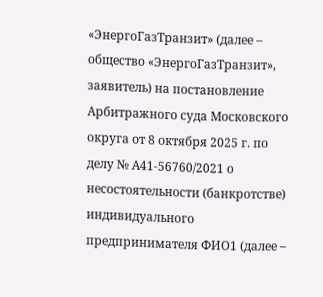«ЭнергоГазТранзит» (далее – общество «ЭнергоГазТранзит», заявитель) на постановление Арбитражного суда Московского округа от 8 октября 2025 г. по делу № А41-56760/2021 о несостоятельности (банкротстве) индивидуального предпринимателя ФИО1 (далее –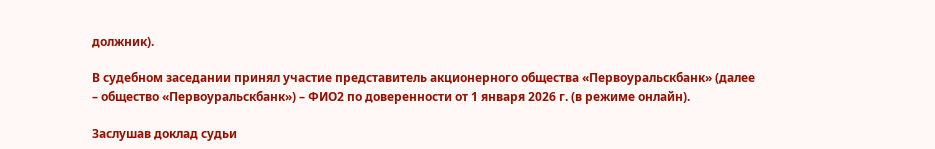должник).

В судебном заседании принял участие представитель акционерного общества «Первоуральскбанк» (далее – общество «Первоуральскбанк») – ФИО2 по доверенности от 1 января 2026 г. (в режиме онлайн).

Заслушав доклад судьи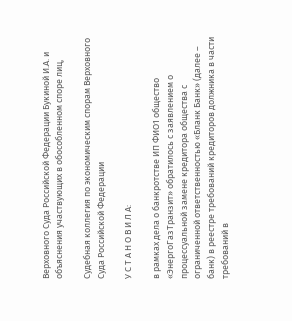Верховного Суда Российской Федерации Букиной И.А. и объяснения участвующих в обособленном споре лиц,

Судебная коллегия по экономическим спорам Верховного Суда Российской Федерации

У С Т А Н О В И Л А:

в рамках дела о банкротстве ИП ФИО1 общество «ЭнергоГазТранзит» обратилось с заявлением о процессуальной замене кредитора общества с ограниченной ответственностью «Бланк Банк» (далее – банк) в реестре требований кредиторов должника в части требований в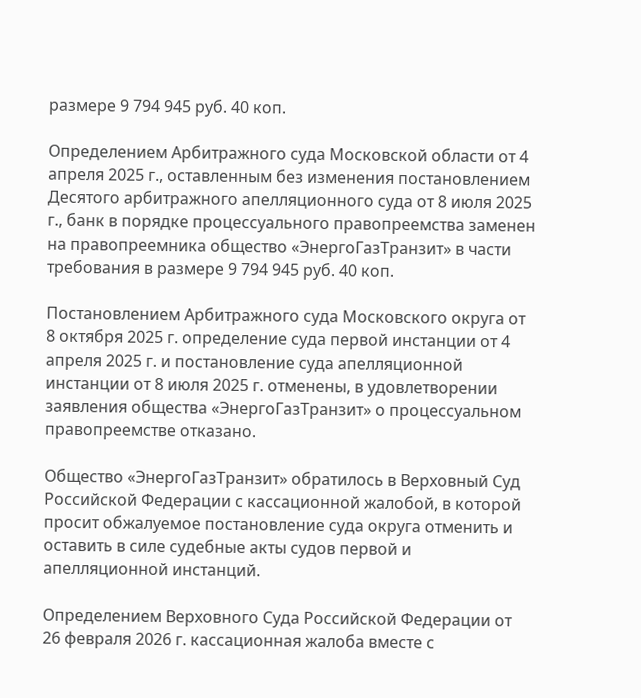размере 9 794 945 руб. 40 коп.

Определением Арбитражного суда Московской области от 4 апреля 2025 г., оставленным без изменения постановлением Десятого арбитражного апелляционного суда от 8 июля 2025 г., банк в порядке процессуального правопреемства заменен на правопреемника общество «ЭнергоГазТранзит» в части требования в размере 9 794 945 руб. 40 коп.

Постановлением Арбитражного суда Московского округа от 8 октября 2025 г. определение суда первой инстанции от 4 апреля 2025 г. и постановление суда апелляционной инстанции от 8 июля 2025 г. отменены, в удовлетворении заявления общества «ЭнергоГазТранзит» о процессуальном правопреемстве отказано.

Общество «ЭнергоГазТранзит» обратилось в Верховный Суд Российской Федерации с кассационной жалобой, в которой просит обжалуемое постановление суда округа отменить и оставить в силе судебные акты судов первой и апелляционной инстанций.

Определением Верховного Суда Российской Федерации от 26 февраля 2026 г. кассационная жалоба вместе с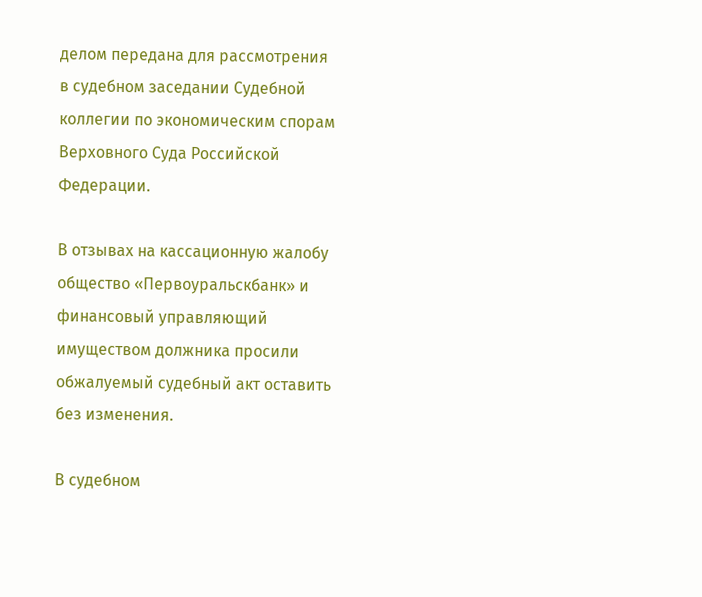делом передана для рассмотрения в судебном заседании Судебной коллегии по экономическим спорам Верховного Суда Российской Федерации.

В отзывах на кассационную жалобу общество «Первоуральскбанк» и финансовый управляющий имуществом должника просили обжалуемый судебный акт оставить без изменения.

В судебном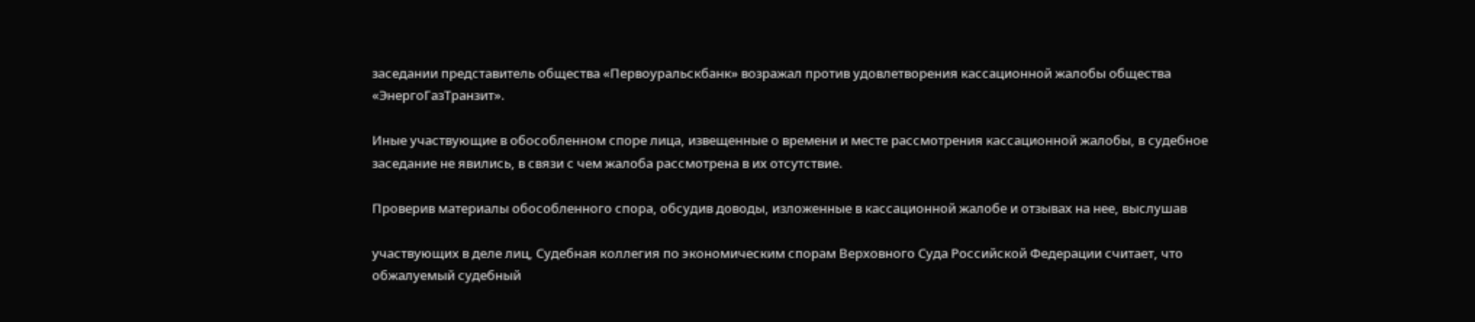заседании представитель общества «Первоуральскбанк» возражал против удовлетворения кассационной жалобы общества «ЭнергоГазТранзит».

Иные участвующие в обособленном споре лица, извещенные о времени и месте рассмотрения кассационной жалобы, в судебное заседание не явились, в связи с чем жалоба рассмотрена в их отсутствие.

Проверив материалы обособленного спора, обсудив доводы, изложенные в кассационной жалобе и отзывах на нее, выслушав

участвующих в деле лиц, Судебная коллегия по экономическим спорам Верховного Суда Российской Федерации считает, что обжалуемый судебный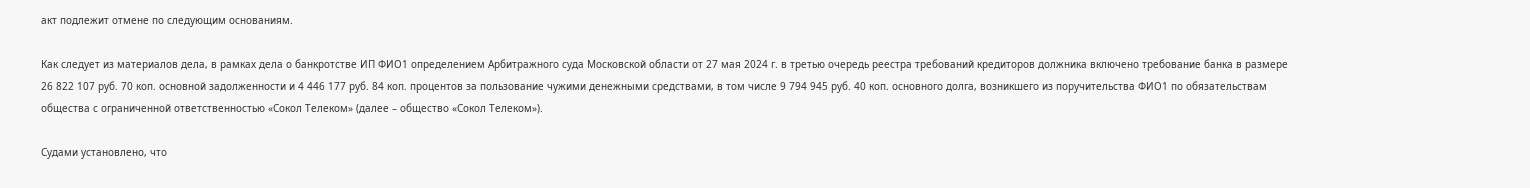акт подлежит отмене по следующим основаниям.

Как следует из материалов дела, в рамках дела о банкротстве ИП ФИО1 определением Арбитражного суда Московской области от 27 мая 2024 г. в третью очередь реестра требований кредиторов должника включено требование банка в размере 26 822 107 руб. 70 коп. основной задолженности и 4 446 177 руб. 84 коп. процентов за пользование чужими денежными средствами, в том числе 9 794 945 руб. 40 коп. основного долга, возникшего из поручительства ФИО1 по обязательствам общества с ограниченной ответственностью «Сокол Телеком» (далее – общество «Сокол Телеком»).

Судами установлено, что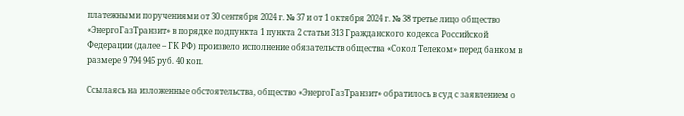платежными поручениями от 30 сентября 2024 г. № 37 и от 1 октября 2024 г. № 38 третье лицо общество «ЭнергоГазТранзит» в порядке подпункта 1 пункта 2 статьи 313 Гражданского кодекса Российской Федерации (далее – ГК РФ) произвело исполнение обязательств общества «Сокол Телеком» перед банком в размере 9 794 945 руб. 40 коп.

Ссылаясь на изложенные обстоятельства, общество «ЭнергоГазТранзит» обратилось в суд с заявлением о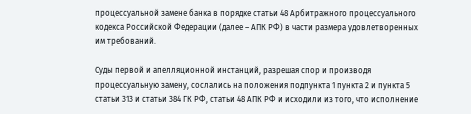процессуальной замене банка в порядке статьи 48 Арбитражного процессуального кодекса Российской Федерации (далее – АПК РФ) в части размера удовлетворенных им требований.

Суды первой и апелляционной инстанций, разрешая спор и производя процессуальную замену, сослались на положения подпункта 1 пункта 2 и пункта 5 статьи 313 и статьи 384 ГК РФ, статьи 48 АПК РФ и исходили из того, что исполнение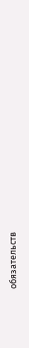обязательств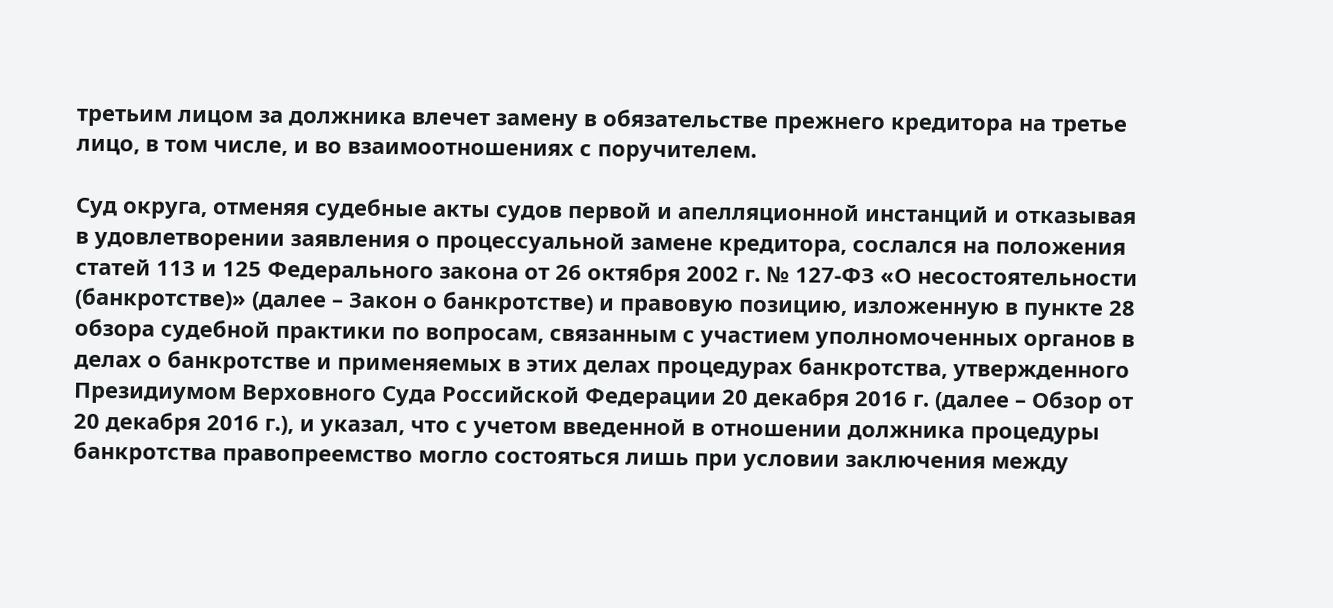третьим лицом за должника влечет замену в обязательстве прежнего кредитора на третье лицо, в том числе, и во взаимоотношениях с поручителем.

Суд округа, отменяя судебные акты судов первой и апелляционной инстанций и отказывая в удовлетворении заявления о процессуальной замене кредитора, сослался на положения статей 113 и 125 Федерального закона от 26 октября 2002 г. № 127-ФЗ «О несостоятельности (банкротстве)» (далее – Закон о банкротстве) и правовую позицию, изложенную в пункте 28 обзора судебной практики по вопросам, связанным с участием уполномоченных органов в делах о банкротстве и применяемых в этих делах процедурах банкротства, утвержденного Президиумом Верховного Суда Российской Федерации 20 декабря 2016 г. (далее – Обзор от 20 декабря 2016 г.), и указал, что с учетом введенной в отношении должника процедуры банкротства правопреемство могло состояться лишь при условии заключения между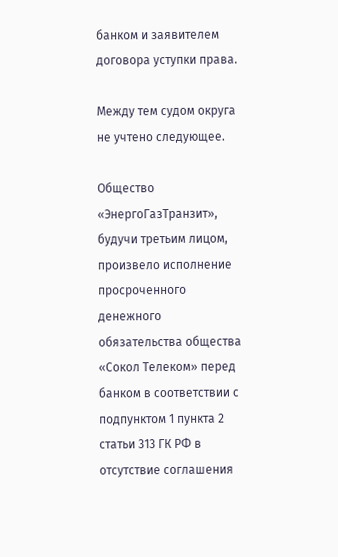банком и заявителем договора уступки права.

Между тем судом округа не учтено следующее.

Общество «ЭнергоГазТранзит», будучи третьим лицом, произвело исполнение просроченного денежного обязательства общества «Сокол Телеком» перед банком в соответствии с подпунктом 1 пункта 2 статьи 313 ГК РФ в отсутствие соглашения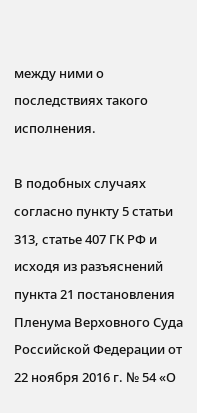между ними о последствиях такого исполнения.

В подобных случаях согласно пункту 5 статьи 313, статье 407 ГК РФ и исходя из разъяснений пункта 21 постановления Пленума Верховного Суда Российской Федерации от 22 ноября 2016 г. № 54 «О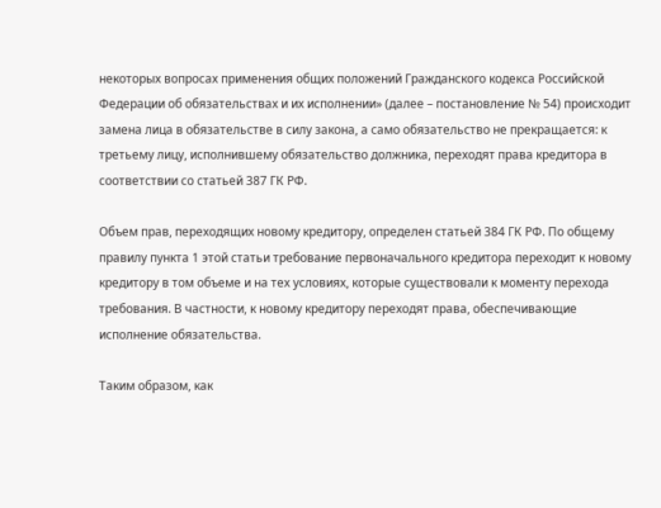некоторых вопросах применения общих положений Гражданского кодекса Российской Федерации об обязательствах и их исполнении» (далее – постановление № 54) происходит замена лица в обязательстве в силу закона, а само обязательство не прекращается: к третьему лицу, исполнившему обязательство должника, переходят права кредитора в соответствии со статьей 387 ГК РФ.

Объем прав, переходящих новому кредитору, определен статьей 384 ГК РФ. По общему правилу пункта 1 этой статьи требование первоначального кредитора переходит к новому кредитору в том объеме и на тех условиях, которые существовали к моменту перехода требования. В частности, к новому кредитору переходят права, обеспечивающие исполнение обязательства.

Таким образом, как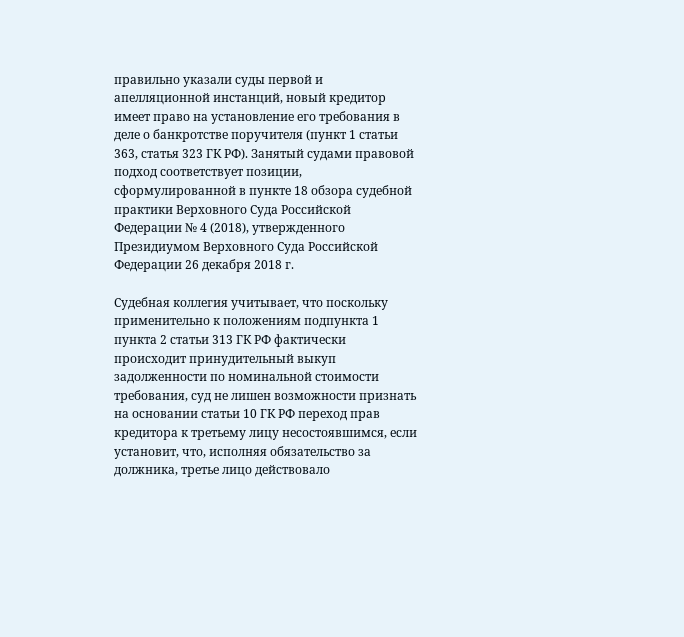правильно указали суды первой и апелляционной инстанций, новый кредитор имеет право на установление его требования в деле о банкротстве поручителя (пункт 1 статьи 363, статья 323 ГК РФ). Занятый судами правовой подход соответствует позиции, сформулированной в пункте 18 обзора судебной практики Верховного Суда Российской Федерации № 4 (2018), утвержденного Президиумом Верховного Суда Российской Федерации 26 декабря 2018 г.

Судебная коллегия учитывает, что поскольку применительно к положениям подпункта 1 пункта 2 статьи 313 ГК РФ фактически происходит принудительный выкуп задолженности по номинальной стоимости требования, суд не лишен возможности признать на основании статьи 10 ГК РФ переход прав кредитора к третьему лицу несостоявшимся, если установит, что, исполняя обязательство за должника, третье лицо действовало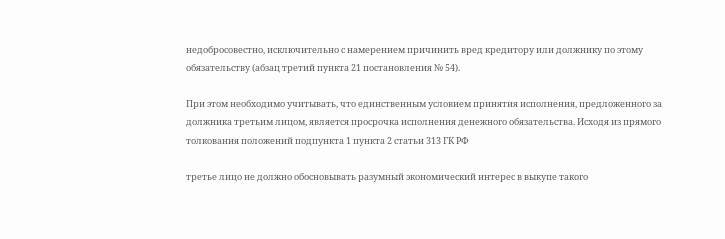недобросовестно, исключительно с намерением причинить вред кредитору или должнику по этому обязательству (абзац третий пункта 21 постановления № 54).

При этом необходимо учитывать, что единственным условием принятия исполнения, предложенного за должника третьим лицом, является просрочка исполнения денежного обязательства. Исходя из прямого толкования положений подпункта 1 пункта 2 статьи 313 ГК РФ

третье лицо не должно обосновывать разумный экономический интерес в выкупе такого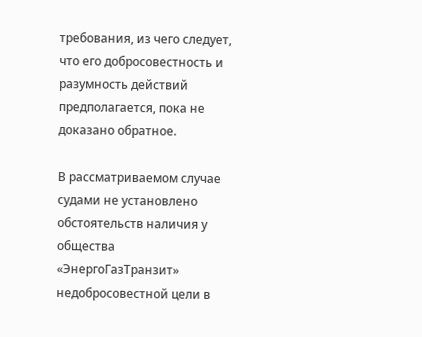требования, из чего следует, что его добросовестность и разумность действий предполагается, пока не доказано обратное.

В рассматриваемом случае судами не установлено обстоятельств наличия у общества «ЭнергоГазТранзит» недобросовестной цели в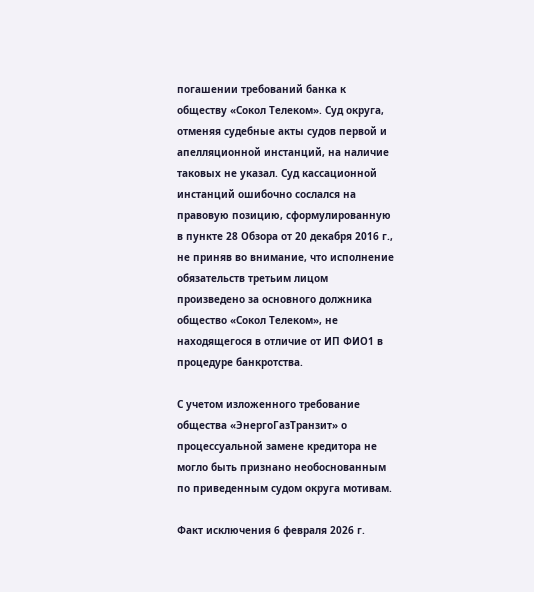погашении требований банка к обществу «Сокол Телеком». Суд округа, отменяя судебные акты судов первой и апелляционной инстанций, на наличие таковых не указал. Суд кассационной инстанций ошибочно сослался на правовую позицию, сформулированную в пункте 28 Обзора от 20 декабря 2016 г., не приняв во внимание, что исполнение обязательств третьим лицом произведено за основного должника общество «Сокол Телеком», не находящегося в отличие от ИП ФИО1 в процедуре банкротства.

С учетом изложенного требование общества «ЭнергоГазТранзит» о процессуальной замене кредитора не могло быть признано необоснованным по приведенным судом округа мотивам.

Факт исключения 6 февраля 2026 г.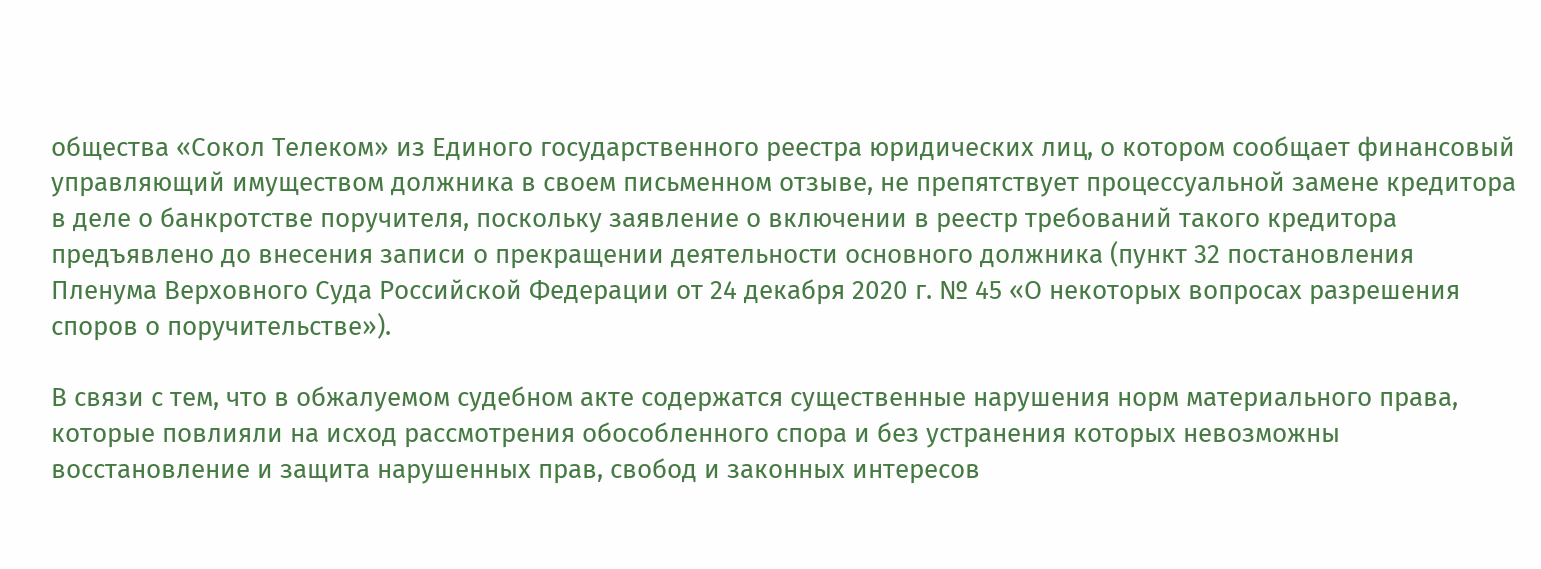общества «Сокол Телеком» из Единого государственного реестра юридических лиц, о котором сообщает финансовый управляющий имуществом должника в своем письменном отзыве, не препятствует процессуальной замене кредитора в деле о банкротстве поручителя, поскольку заявление о включении в реестр требований такого кредитора предъявлено до внесения записи о прекращении деятельности основного должника (пункт 32 постановления Пленума Верховного Суда Российской Федерации от 24 декабря 2020 г. № 45 «О некоторых вопросах разрешения споров о поручительстве»).

В связи с тем, что в обжалуемом судебном акте содержатся существенные нарушения норм материального права, которые повлияли на исход рассмотрения обособленного спора и без устранения которых невозможны восстановление и защита нарушенных прав, свобод и законных интересов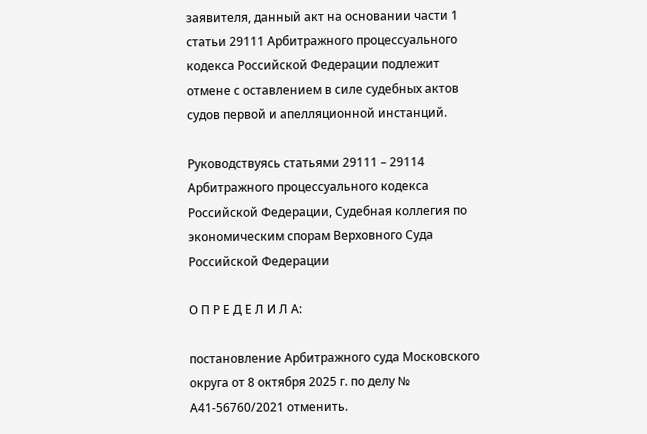заявителя, данный акт на основании части 1 статьи 29111 Арбитражного процессуального кодекса Российской Федерации подлежит отмене с оставлением в силе судебных актов судов первой и апелляционной инстанций.

Руководствуясь статьями 29111 – 29114 Арбитражного процессуального кодекса Российской Федерации, Судебная коллегия по экономическим спорам Верховного Суда Российской Федерации

О П Р Е Д Е Л И Л А:

постановление Арбитражного суда Московского округа от 8 октября 2025 г. по делу № А41-56760/2021 отменить.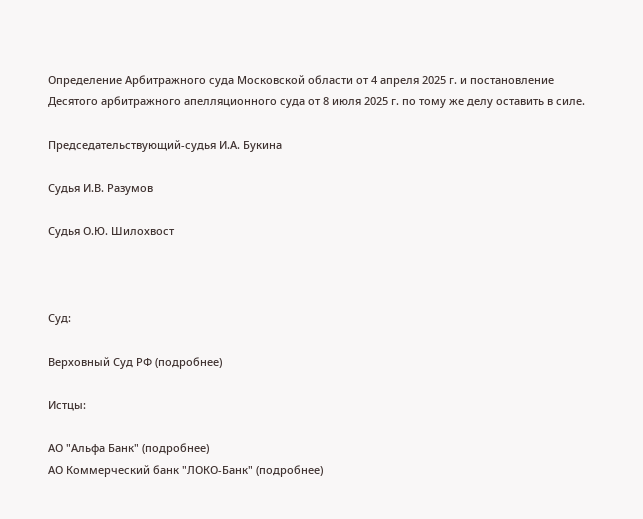Определение Арбитражного суда Московской области от 4 апреля 2025 г. и постановление Десятого арбитражного апелляционного суда от 8 июля 2025 г. по тому же делу оставить в силе.

Председательствующий-судья И.А. Букина

Судья И.В. Разумов

Судья О.Ю. Шилохвост



Суд:

Верховный Суд РФ (подробнее)

Истцы:

АО "Альфа Банк" (подробнее)
АО Коммерческий банк "ЛОКО-Банк" (подробнее)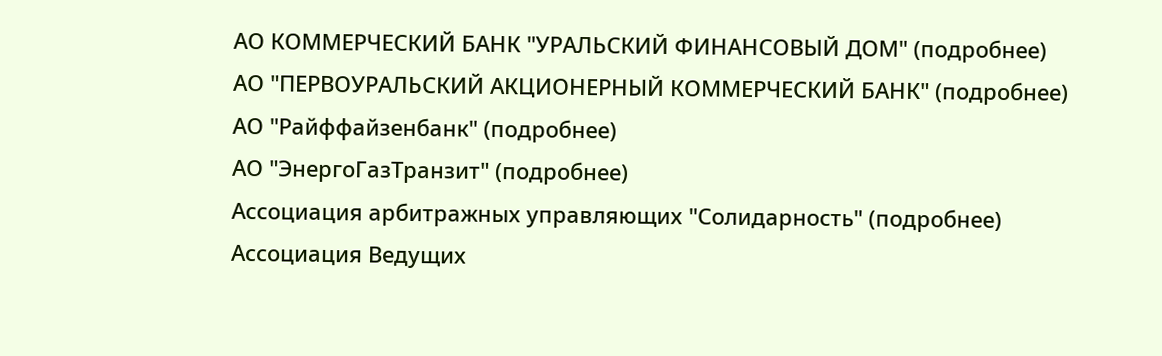АО КОММЕРЧЕСКИЙ БАНК "УРАЛЬСКИЙ ФИНАНСОВЫЙ ДОМ" (подробнее)
АО "ПЕРВОУРАЛЬСКИЙ АКЦИОНЕРНЫЙ КОММЕРЧЕСКИЙ БАНК" (подробнее)
АО "Райффайзенбанк" (подробнее)
АО "ЭнергоГазТранзит" (подробнее)
Ассоциация арбитражных управляющих "Солидарность" (подробнее)
Ассоциация Ведущих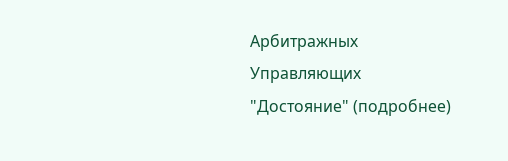Арбитражных Управляющих "Достояние" (подробнее)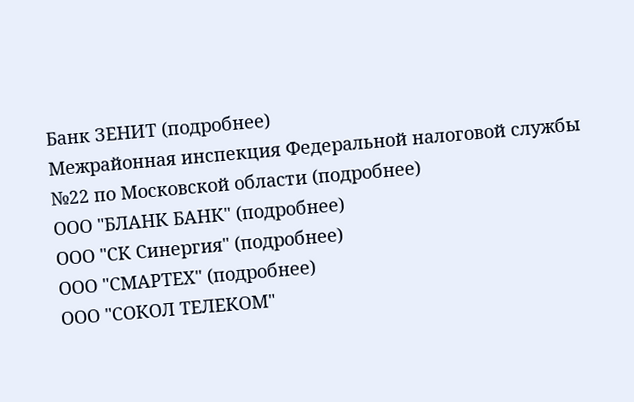Банк ЗЕНИТ (подробнее)
Межрайонная инспекция Федеральной налоговой службы №22 по Московской области (подробнее)
ООО "БЛАНК БАНК" (подробнее)
ООО "СК Синергия" (подробнее)
ООО "СМАРТЕХ" (подробнее)
ООО "СОКОЛ ТЕЛЕКОМ"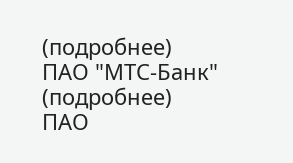(подробнее)
ПАО "МТС-Банк" (подробнее)
ПАО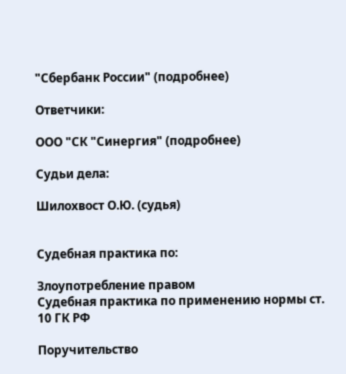"Сбербанк России" (подробнее)

Ответчики:

ООО "СК "Синергия" (подробнее)

Судьи дела:

Шилохвост О.Ю. (судья)


Судебная практика по:

Злоупотребление правом
Судебная практика по применению нормы ст. 10 ГК РФ

Поручительство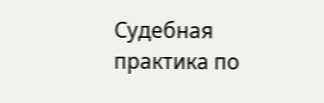Судебная практика по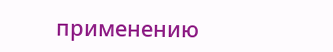применению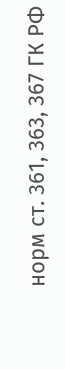норм ст. 361, 363, 367 ГК РФ